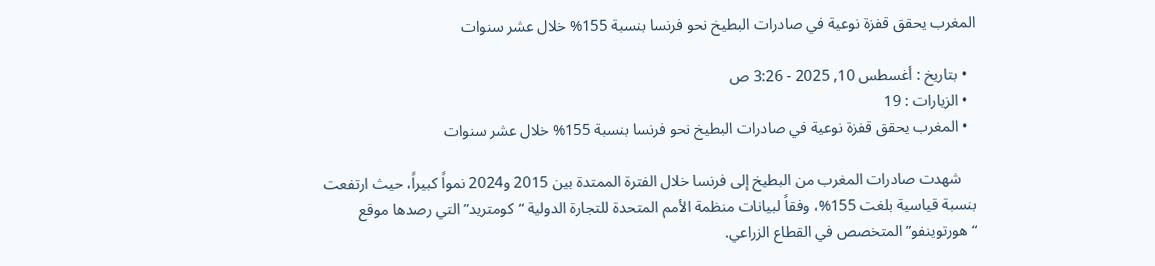المغرب يحقق قفزة نوعية في صادرات البطيخ نحو فرنسا بنسبة 155% خلال عشر سنوات

  • بتاريخ : أغسطس 10, 2025 - 3:26 ص
  • الزيارات : 19
  • المغرب يحقق قفزة نوعية في صادرات البطيخ نحو فرنسا بنسبة 155% خلال عشر سنوات

    شهدت صادرات المغرب من البطيخ إلى فرنسا خلال الفترة الممتدة بين 2015 و2024 نمواً كبيراً، حيث ارتفعت بنسبة قياسية بلغت 155%، وفقاً لبيانات منظمة الأمم المتحدة للتجارة الدولية “كومتريد” التي رصدها موقع “هورتوينفو” المتخصص في القطاع الزراعي.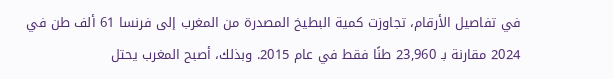في تفاصيل الأرقام، تجاوزت كمية البطيخ المصدرة من المغرب إلى فرنسا 61 ألف طن في 2024 مقارنة بـ 23,960 طنًا فقط في عام 2015. وبذلك، أصبح المغرب يحتل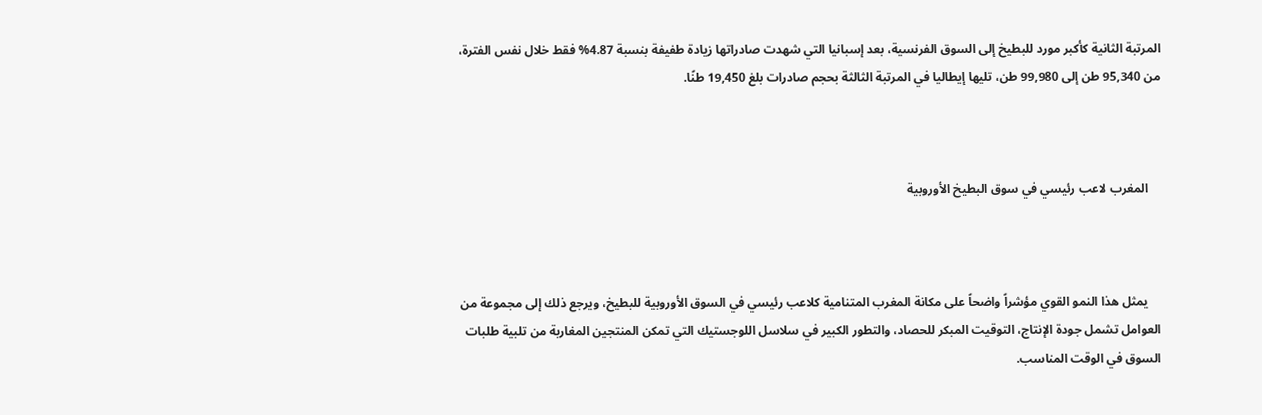المرتبة الثانية كأكبر مورد للبطيخ إلى السوق الفرنسية، بعد إسبانيا التي شهدت صادراتها زيادة طفيفة بنسبة 4.87% فقط خلال نفس الفترة، من 95,340 طن إلى 99,980 طن، تليها إيطاليا في المرتبة الثالثة بحجم صادرات بلغ 19,450 طنًا.



    المغرب لاعب رئيسي في سوق البطيخ الأوروبية



    يمثل هذا النمو القوي مؤشراً واضحاً على مكانة المغرب المتنامية كلاعب رئيسي في السوق الأوروبية للبطيخ، ويرجع ذلك إلى مجموعة من العوامل تشمل جودة الإنتاج، التوقيت المبكر للحصاد، والتطور الكبير في سلاسل اللوجستيك التي تمكن المنتجين المغاربة من تلبية طلبات السوق في الوقت المناسب.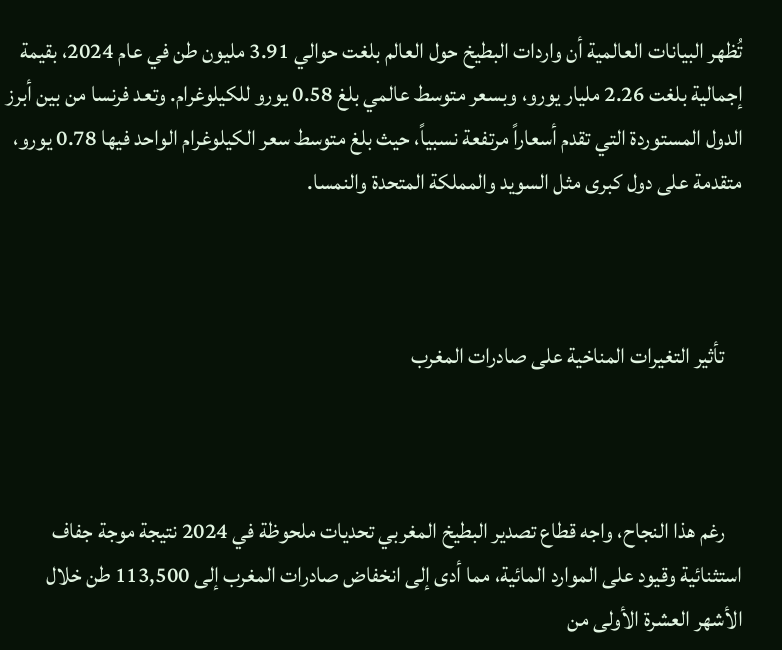تُظهر البيانات العالمية أن واردات البطيخ حول العالم بلغت حوالي 3.91 مليون طن في عام 2024، بقيمة إجمالية بلغت 2.26 مليار يورو، وبسعر متوسط عالمي بلغ 0.58 يورو للكيلوغرام. وتعد فرنسا من بين أبرز الدول المستوردة التي تقدم أسعاراً مرتفعة نسبياً، حيث بلغ متوسط سعر الكيلوغرام الواحد فيها 0.78 يورو، متقدمة على دول كبرى مثل السويد والمملكة المتحدة والنمسا.



    تأثير التغيرات المناخية على صادرات المغرب



    رغم هذا النجاح، واجه قطاع تصدير البطيخ المغربي تحديات ملحوظة في 2024 نتيجة موجة جفاف استثنائية وقيود على الموارد المائية، مما أدى إلى انخفاض صادرات المغرب إلى 113,500 طن خلال الأشهر العشرة الأولى من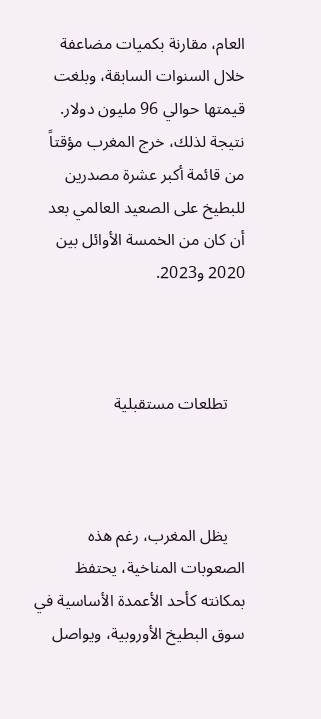العام، مقارنة بكميات مضاعفة خلال السنوات السابقة، وبلغت قيمتها حوالي 96 مليون دولار. نتيجة لذلك، خرج المغرب مؤقتاً من قائمة أكبر عشرة مصدرين للبطيخ على الصعيد العالمي بعد أن كان من الخمسة الأوائل بين 2020 و2023.



    تطلعات مستقبلية



    يظل المغرب، رغم هذه الصعوبات المناخية، يحتفظ بمكانته كأحد الأعمدة الأساسية في سوق البطيخ الأوروبية، ويواصل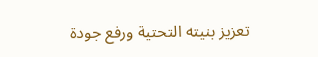تعزيز بنيته التحتية ورفع جودة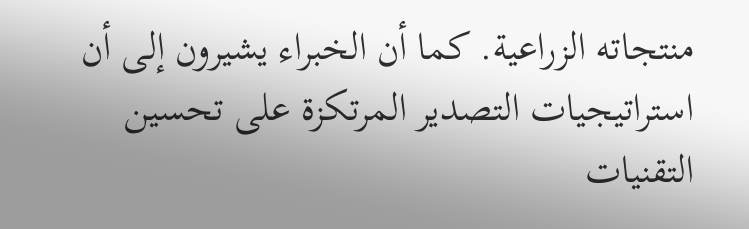منتجاته الزراعية. كما أن الخبراء يشيرون إلى أن استراتيجيات التصدير المرتكزة على تحسين التقنيات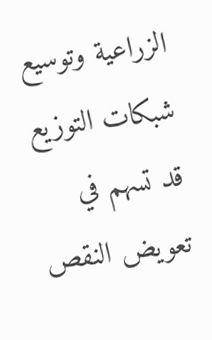الزراعية وتوسيع شبكات التوزيع قد تسهم في تعويض النقص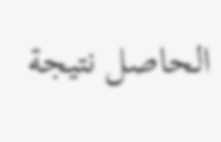الحاصل نتيجة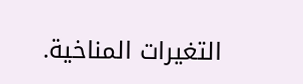التغيرات المناخية.